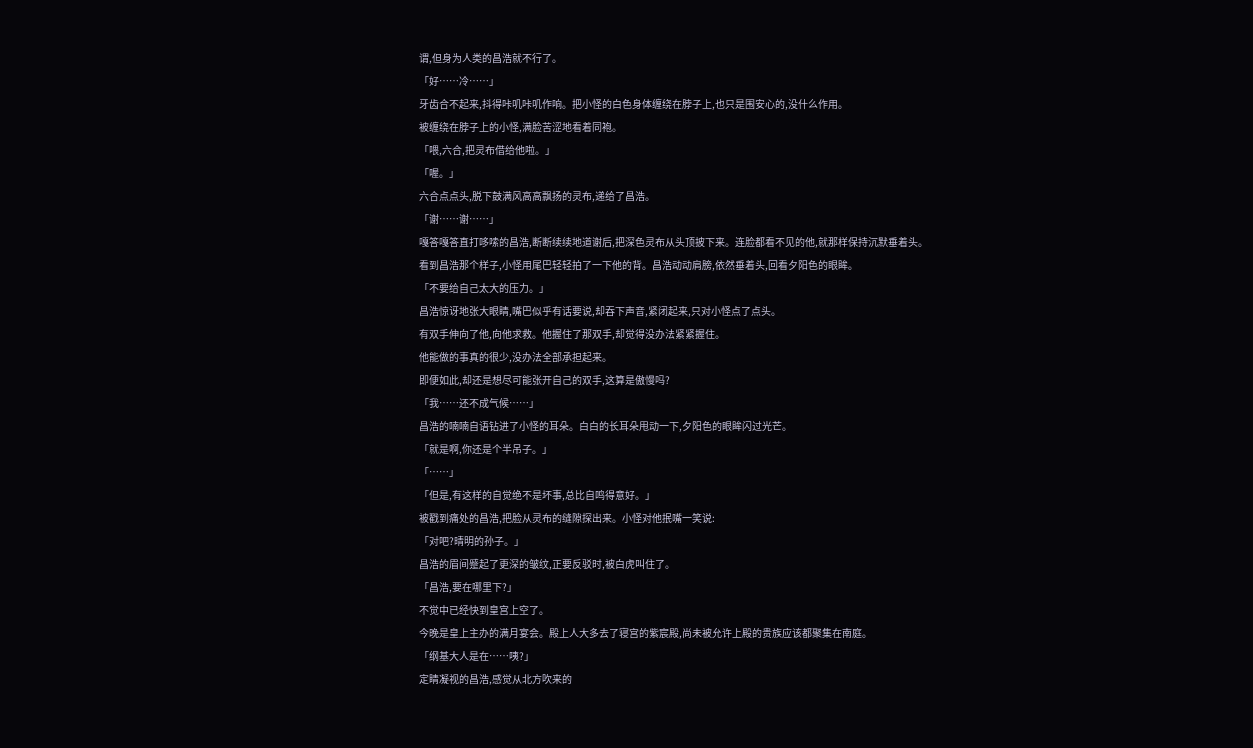谓,但身为人类的昌浩就不行了。
「好……冷……」
牙齿合不起来,抖得咔叽咔叽作响。把小怪的白色身体缠绕在脖子上,也只是围安心的,没什么作用。
被缠绕在脖子上的小怪,满脸苦涩地看着同袍。
「喂,六合,把灵布借给他啦。」
「喔。」
六合点点头,脱下鼓满风高高飘扬的灵布,递给了昌浩。
「谢……谢……」
嘎答嘎答直打哆嗦的昌浩,断断续续地道谢后,把深色灵布从头顶披下来。连脸都看不见的他,就那样保持沉默垂着头。
看到昌浩那个样子,小怪用尾巴轻轻拍了一下他的背。昌浩动动肩膀,依然垂着头,回看夕阳色的眼眸。
「不要给自己太大的压力。」
昌浩惊讶地张大眼睛,嘴巴似乎有话要说,却吞下声音,紧闭起来,只对小怪点了点头。
有双手伸向了他,向他求救。他握住了那双手,却觉得没办法紧紧握住。
他能做的事真的很少,没办法全部承担起来。
即便如此,却还是想尽可能张开自己的双手,这算是傲慢吗?
「我……还不成气候……」
昌浩的喃喃自语钻进了小怪的耳朵。白白的长耳朵甩动一下,夕阳色的眼眸闪过光芒。
「就是啊,你还是个半吊子。」
「……」
「但是,有这样的自觉绝不是坏事,总比自鸣得意好。」
被戳到痛处的昌浩,把脸从灵布的缝隙探出来。小怪对他抿嘴一笑说:
「对吧?晴明的孙子。」
昌浩的眉间蹙起了更深的皱纹,正要反驳时,被白虎叫住了。
「昌浩,要在哪里下?」
不觉中已经快到皇宫上空了。
今晚是皇上主办的满月宴会。殿上人大多去了寝宫的紫宸殿,尚未被允许上殿的贵族应该都聚集在南庭。
「纲基大人是在……咦?」
定睛凝视的昌浩,感觉从北方吹来的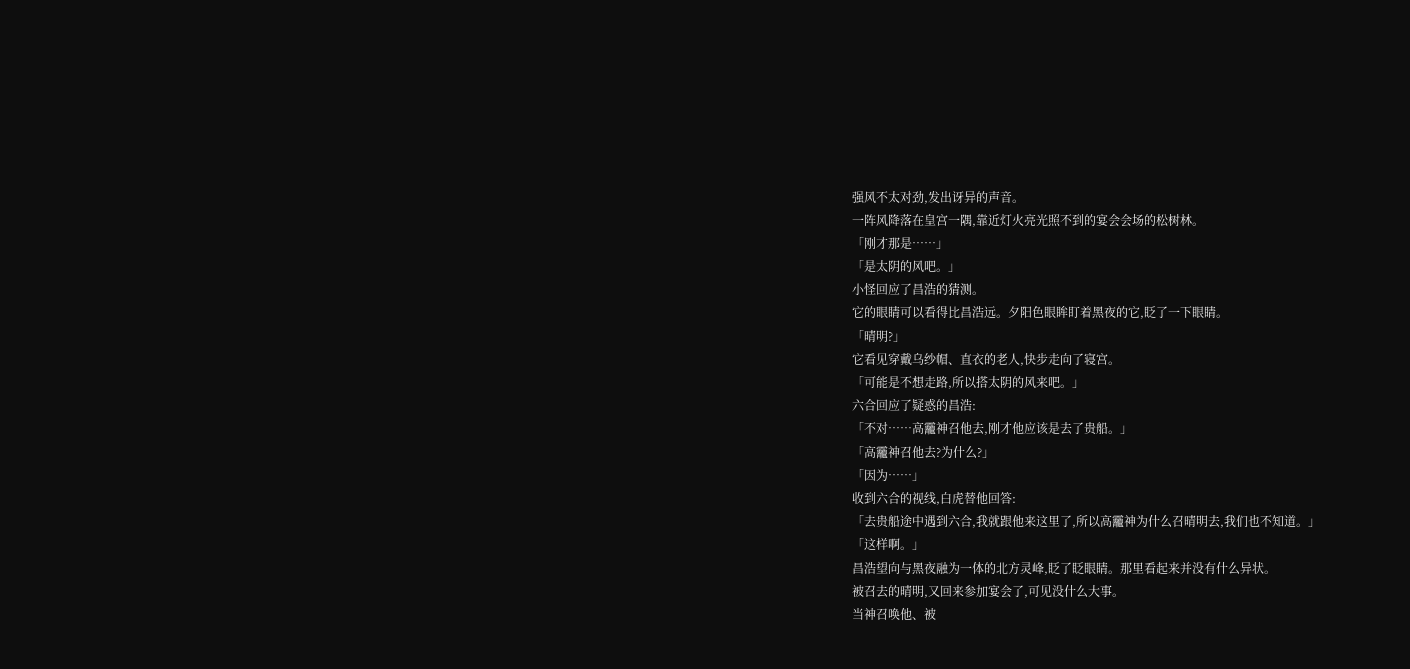强风不太对劲,发出讶异的声音。
一阵风降落在皇宫一隅,靠近灯火亮光照不到的宴会会场的松树林。
「刚才那是……」
「是太阴的风吧。」
小怪回应了昌浩的猜测。
它的眼睛可以看得比昌浩远。夕阳色眼眸盯着黑夜的它,眨了一下眼睛。
「晴明?」
它看见穿戴乌纱帽、直衣的老人,快步走向了寝宫。
「可能是不想走路,所以搭太阴的风来吧。」
六合回应了疑惑的昌浩:
「不对……高龗神召他去,刚才他应该是去了贵船。」
「高龗神召他去?为什么?」
「因为……」
收到六合的视线,白虎替他回答:
「去贵船途中遇到六合,我就跟他来这里了,所以高龗神为什么召晴明去,我们也不知道。」
「这样啊。」
昌浩望向与黑夜融为一体的北方灵峰,眨了眨眼睛。那里看起来并没有什么异状。
被召去的晴明,又回来参加宴会了,可见没什么大事。
当神召唤他、被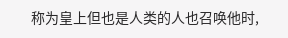称为皇上但也是人类的人也召唤他时,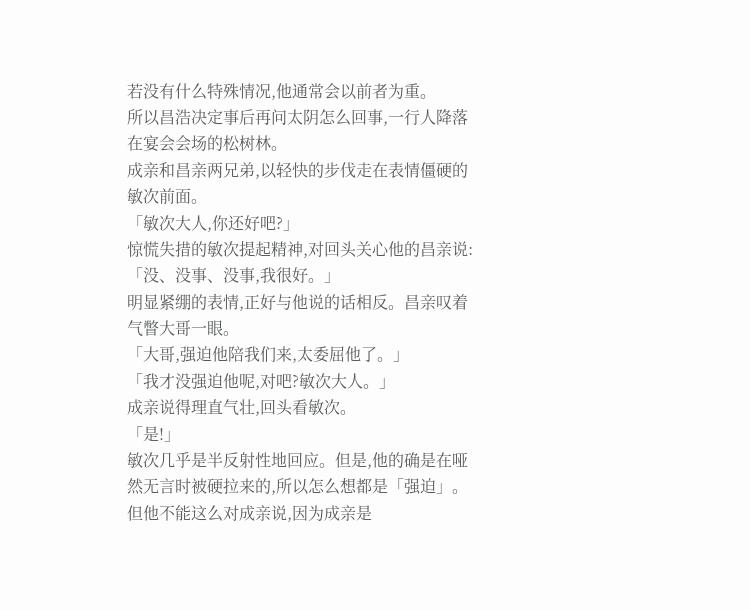若没有什么特殊情况,他通常会以前者为重。
所以昌浩决定事后再问太阴怎么回事,一行人降落在宴会会场的松树林。
成亲和昌亲两兄弟,以轻快的步伐走在表情僵硬的敏次前面。
「敏次大人,你还好吧?」
惊慌失措的敏次提起精神,对回头关心他的昌亲说:
「没、没事、没事,我很好。」
明显紧绷的表情,正好与他说的话相反。昌亲叹着气瞥大哥一眼。
「大哥,强迫他陪我们来,太委屈他了。」
「我才没强迫他呢,对吧?敏次大人。」
成亲说得理直气壮,回头看敏次。
「是!」
敏次几乎是半反射性地回应。但是,他的确是在哑然无言时被硬拉来的,所以怎么想都是「强迫」。
但他不能这么对成亲说,因为成亲是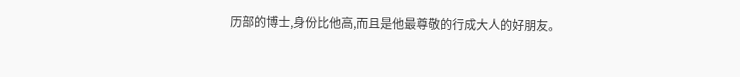历部的博士,身份比他高,而且是他最尊敬的行成大人的好朋友。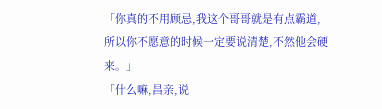「你真的不用顾忌,我这个哥哥就是有点霸道,所以你不愿意的时候一定要说清楚,不然他会硬来。」
「什么嘛,昌亲,说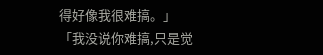得好像我很难搞。」
「我没说你难搞,只是觉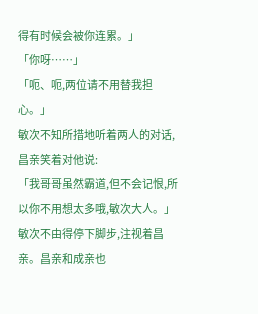得有时候会被你连累。」
「你呀……」
「呃、呃,两位请不用替我担心。」
敏次不知所措地听着两人的对话,昌亲笑着对他说:
「我哥哥虽然霸道,但不会记恨,所以你不用想太多哦,敏次大人。」
敏次不由得停下脚步,注视着昌亲。昌亲和成亲也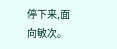停下来,面向敏次。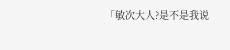「敏次大人?是不是我说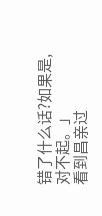错了什么话?如果是,对不起。」
看到昌亲过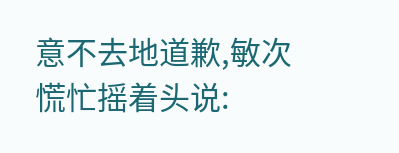意不去地道歉,敏次慌忙摇着头说: